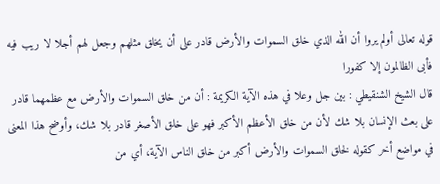قوله تعالى أولم يروا أن الله الذي خلق السموات والأرض قادر على أن يخلق مثلهم وجعل لهم أجلا لا ريب فيه فأبى الظالمون إلا كفورا
قال الشيخ الشنقيطي : بين جل وعلا في هذه الآية الكريمة : أن من خلق السموات والأرض مع عظمهما قادر على بعث الإنسان بلا شك لأن من خلق الأعظم الأكبر فهو على خلق الأصغر قادر بلا شك، وأوضح هذا المعنى في مواضع أخر كقوله لخلق السموات والأرض أكبر من خلق الناس الآية، أي من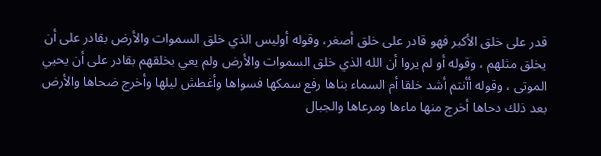قدر على خلق الأكبر فهو قادر على خلق أصغر، وقوله أوليس الذي خلق السموات والأرض بقادر على أن يخلق مثلهم ، وقوله أو لم يروا أن الله الذي خلق السموات والأرض ولم يعي بخلقهم بقادر على أن يحيي الموتى ، وقوله أأنتم أشد خلقا أم السماء بناها رفع سمكها فسواها وأغطش ليلها وأخرج ضحاها والأرض بعد ذلك دحاها أخرج منها ماءها ومرعاها والجبال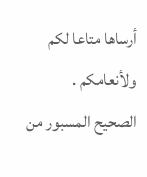أرساها متاعا لكم ولأنعامكم .
الصحيح المسبور من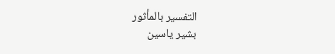التفسير بالمأثور
بشير ياسين